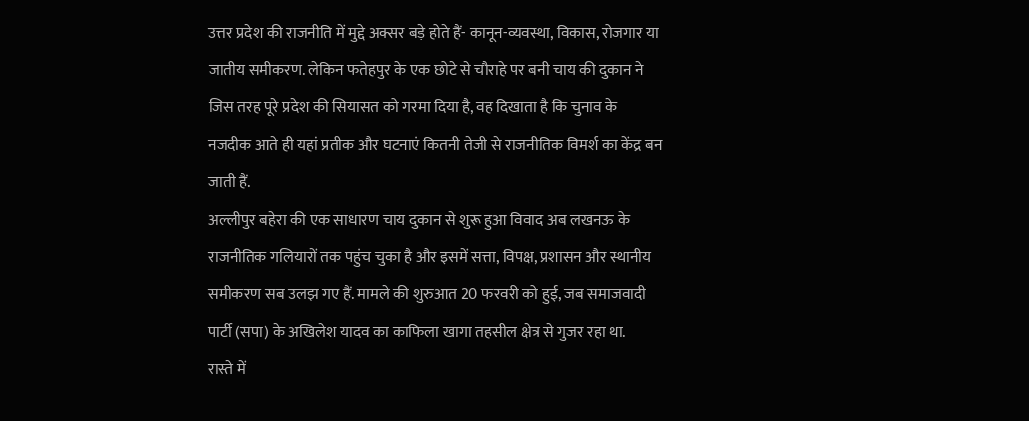उत्तर प्रदेश की राजनीति में मुद्दे अक्सर बड़े होते हैं- कानून-व्यवस्था, विकास, रोजगार या जातीय समीकरण. लेकिन फतेहपुर के एक छोटे से चौराहे पर बनी चाय की दुकान ने जिस तरह पूरे प्रदेश की सियासत को गरमा दिया है, वह दिखाता है कि चुनाव के नजदीक आते ही यहां प्रतीक और घटनाएं कितनी तेजी से राजनीतिक विमर्श का केंद्र बन जाती हैं.
अल्लीपुर बहेरा की एक साधारण चाय दुकान से शुरू हुआ विवाद अब लखनऊ के राजनीतिक गलियारों तक पहुंच चुका है और इसमें सत्ता, विपक्ष, प्रशासन और स्थानीय समीकरण सब उलझ गए हैं. मामले की शुरुआत 20 फरवरी को हुई, जब समाजवादी पार्टी (सपा) के अखिलेश यादव का काफिला खागा तहसील क्षेत्र से गुजर रहा था.
रास्ते में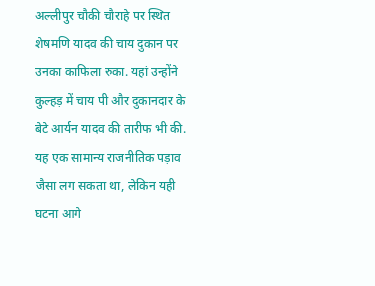अल्लीपुर चौकी चौराहे पर स्थित शेषमणि यादव की चाय दुकान पर उनका काफिला रुका. यहां उन्होंने कुल्हड़ में चाय पी और दुकानदार के बेटे आर्यन यादव की तारीफ भी की. यह एक सामान्य राजनीतिक पड़ाव जैसा लग सकता था, लेकिन यही घटना आगे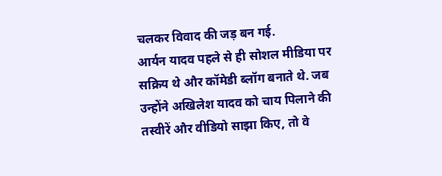चलकर विवाद की जड़ बन गई.
आर्यन यादव पहले से ही सोशल मीडिया पर सक्रिय थे और कॉमेडी ब्लॉग बनाते थे. जब उन्होंने अखिलेश यादव को चाय पिलाने की तस्वीरें और वीडियो साझा किए, तो वे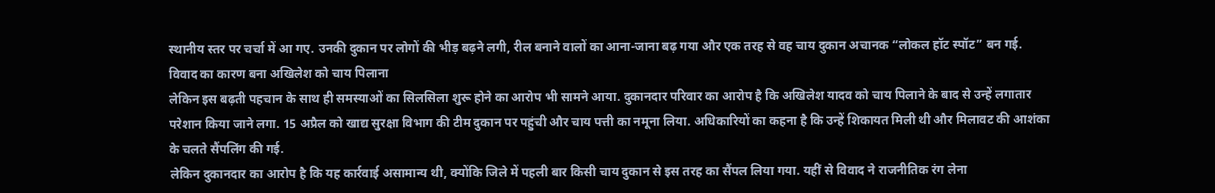स्थानीय स्तर पर चर्चा में आ गए. उनकी दुकान पर लोगों की भीड़ बढ़ने लगी, रील बनाने वालों का आना-जाना बढ़ गया और एक तरह से वह चाय दुकान अचानक “लोकल हॉट स्पॉट” बन गई.
विवाद का कारण बना अखिलेश को चाय पिलाना
लेकिन इस बढ़ती पहचान के साथ ही समस्याओं का सिलसिला शुरू होने का आरोप भी सामने आया. दुकानदार परिवार का आरोप है कि अखिलेश यादव को चाय पिलाने के बाद से उन्हें लगातार परेशान किया जाने लगा. 15 अप्रैल को खाद्य सुरक्षा विभाग की टीम दुकान पर पहुंची और चाय पत्ती का नमूना लिया. अधिकारियों का कहना है कि उन्हें शिकायत मिली थी और मिलावट की आशंका के चलते सैंपलिंग की गई.
लेकिन दुकानदार का आरोप है कि यह कार्रवाई असामान्य थी, क्योंकि जिले में पहली बार किसी चाय दुकान से इस तरह का सैंपल लिया गया. यहीं से विवाद ने राजनीतिक रंग लेना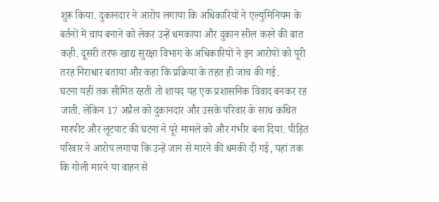शुरू किया. दुकानदार ने आरोप लगाया कि अधिकारियों ने एल्युमिनियम के बर्तनों में चाय बनाने को लेकर उन्हें धमकाया और दुकान सील करने की बात कही. दूसरी तरफ खाद्य सुरक्षा विभाग के अधिकारियों ने इन आरोपों को पूरी तरह निराधार बताया और कहा कि प्रक्रिया के तहत ही जांच की गई.
घटना यहीं तक सीमित रहती तो शायद यह एक प्रशासनिक विवाद बनकर रह जाती. लेकिन 17 अप्रैल को दुकानदार और उसके परिवार के साथ कथित मारपीट और लूटपाट की घटना ने पूरे मामले को और गंभीर बना दिया. पीड़ित परिवार ने आरोप लगाया कि उन्हें जान से मारने की धमकी दी गई, यहां तक कि गोली मारने या वाहन से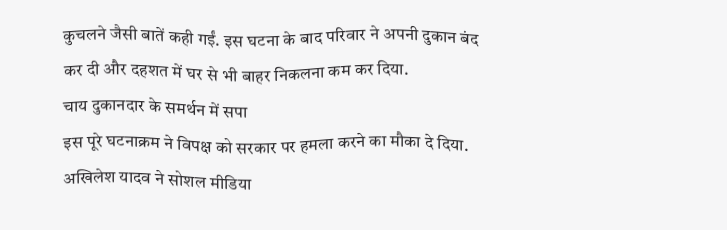कुचलने जैसी बातें कही गईं. इस घटना के बाद परिवार ने अपनी दुकान बंद कर दी और दहशत में घर से भी बाहर निकलना कम कर दिया.
चाय दुकानदार के समर्थन में सपा
इस पूरे घटनाक्रम ने विपक्ष को सरकार पर हमला करने का मौका दे दिया. अखिलेश यादव ने सोशल मीडिया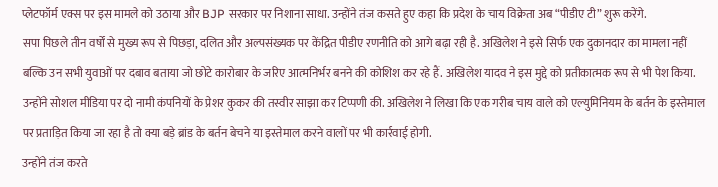प्लेटफॉर्म एक्स पर इस मामले को उठाया और BJP सरकार पर निशाना साधा. उन्होंने तंज कसते हुए कहा कि प्रदेश के चाय विक्रेता अब “पीडीए टी” शुरू करेंगे.
सपा पिछले तीन वर्षों से मुख्य रूप से पिछड़ा, दलित और अल्पसंख्यक पर केंद्रित पीडीए रणनीति को आगे बढ़ा रही है. अखिलेश ने इसे सिर्फ एक दुकानदार का मामला नहीं बल्कि उन सभी युवाओं पर दबाव बताया जो छोटे कारोबार के जरिए आत्मनिर्भर बनने की कोशिश कर रहे हैं. अखिलेश यादव ने इस मुद्दे को प्रतीकात्मक रूप से भी पेश किया. उन्होंने सोशल मीडिया पर दो नामी कंपनियों के प्रेशर कुकर की तस्वीर साझा कर टिप्पणी की. अखिलेश ने लिखा कि एक गरीब चाय वाले को एल्युमिनियम के बर्तन के इस्तेमाल पर प्रताड़ित किया जा रहा है तो क्या बड़े ब्रांड के बर्तन बेचने या इस्तेमाल करने वालों पर भी कार्रवाई होगी.
उन्होंने तंज करते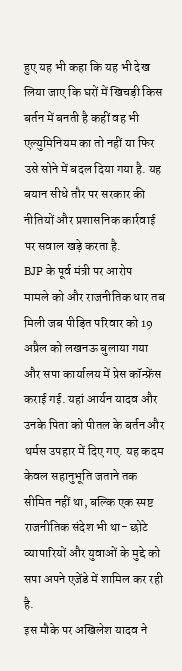हुए यह भी कहा कि यह भी देख लिया जाए कि घरों में खिचड़ी किस बर्तन में बनती है कहीं वह भी एल्युमिनियम का तो नहीं या फिर उसे सोने में बदल दिया गया है. यह बयान सीधे तौर पर सरकार की नीतियों और प्रशासनिक कार्रवाई पर सवाल खड़े करता है.
BJP के पूर्व मंत्री पर आरोप
मामले को और राजनीतिक धार तब मिली जब पीड़ित परिवार को 19 अप्रैल को लखनऊ बुलाया गया और सपा कार्यालय में प्रेस कॉन्फ्रेंस कराई गई. यहां आर्यन यादव और उनके पिता को पीतल के बर्तन और थर्मस उपहार में दिए गए. यह कदम केवल सहानुभूति जताने तक सीमित नहीं था, बल्कि एक स्पष्ट राजनीतिक संदेश भी था- छोटे व्यापारियों और युवाओं के मुद्दे को सपा अपने एजेंडे में शामिल कर रही है.
इस मौके पर अखिलेश यादव ने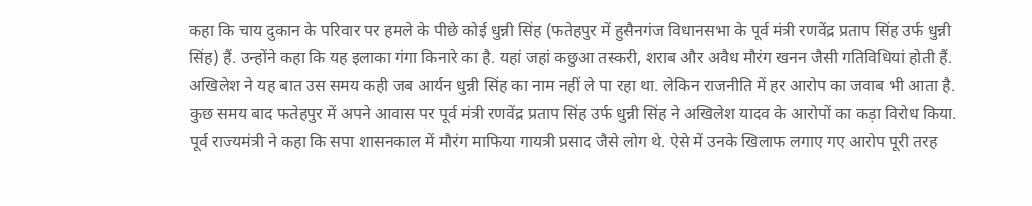कहा कि चाय दुकान के परिवार पर हमले के पीछे कोई धुन्नी सिंह (फतेहपुर में हुसैनगंज विधानसभा के पूर्व मंत्री रणवेंद्र प्रताप सिंह उर्फ धुन्नी सिंह) हैं. उन्होंने कहा कि यह इलाका गंगा किनारे का है. यहां जहां कछुआ तस्करी, शराब और अवैध मौरंग खनन जैसी गतिविधियां होती हैं.
अखिलेश ने यह बात उस समय कही जब आर्यन धुन्नी सिंह का नाम नहीं ले पा रहा था. लेकिन राजनीति में हर आरोप का जवाब भी आता है. कुछ समय बाद फतेहपुर में अपने आवास पर पूर्व मंत्री रणवेंद्र प्रताप सिंह उर्फ धुन्नी सिंह ने अखिलेश यादव के आरोपों का कड़ा विरोध किया. पूर्व राज्यमंत्री ने कहा कि सपा शासनकाल में मौरंग माफिया गायत्री प्रसाद जैसे लोग थे. ऐसे में उनके खिलाफ लगाए गए आरोप पूरी तरह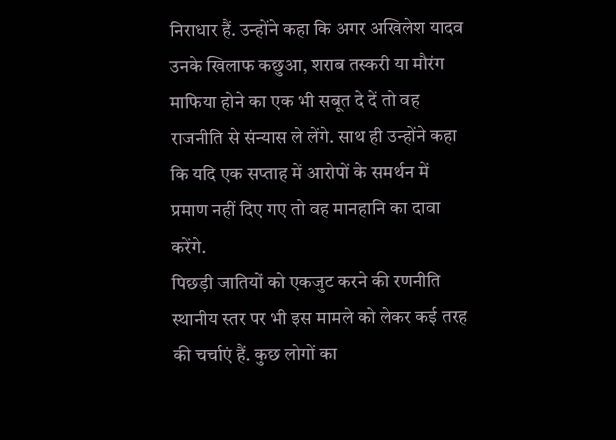निराधार हैं. उन्होंने कहा कि अगर अखिलेश यादव उनके खिलाफ कछुआ, शराब तस्करी या मौरंग माफिया होने का एक भी सबूत दे दें तो वह राजनीति से संन्यास ले लेंगे. साथ ही उन्होंने कहा कि यदि एक सप्ताह में आरोपों के समर्थन में प्रमाण नहीं दिए गए तो वह मानहानि का दावा करेंगे.
पिछड़ी जातियों को एकजुट करने की रणनीति
स्थानीय स्तर पर भी इस मामले को लेकर कई तरह की चर्चाएं हैं. कुछ लोगों का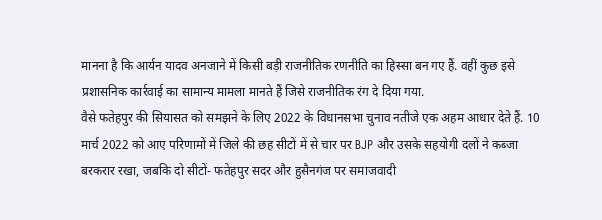मानना है कि आर्यन यादव अनजाने में किसी बड़ी राजनीतिक रणनीति का हिस्सा बन गए हैं. वहीं कुछ इसे प्रशासनिक कार्रवाई का सामान्य मामला मानते हैं जिसे राजनीतिक रंग दे दिया गया.
वैसे फतेहपुर की सियासत को समझने के लिए 2022 के विधानसभा चुनाव नतीजे एक अहम आधार देते हैं. 10 मार्च 2022 को आए परिणामों में जिले की छह सीटों में से चार पर BJP और उसके सहयोगी दलों ने कब्जा बरकरार रखा, जबकि दो सीटों- फतेहपुर सदर और हुसैनगंज पर समाजवादी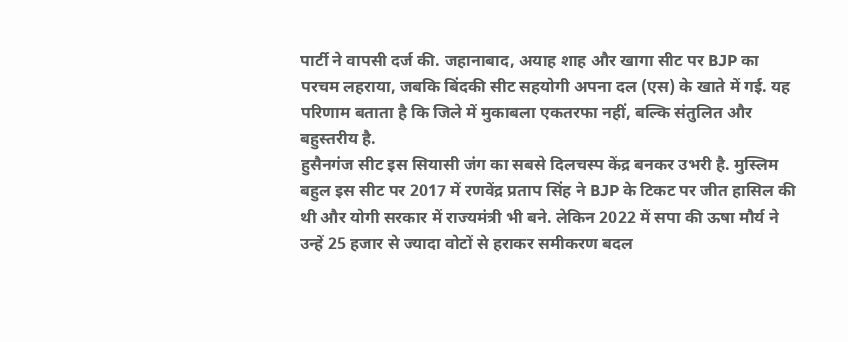पार्टी ने वापसी दर्ज की. जहानाबाद, अयाह शाह और खागा सीट पर BJP का परचम लहराया, जबकि बिंदकी सीट सहयोगी अपना दल (एस) के खाते में गई. यह परिणाम बताता है कि जिले में मुकाबला एकतरफा नहीं, बल्कि संतुलित और बहुस्तरीय है.
हुसैनगंज सीट इस सियासी जंग का सबसे दिलचस्प केंद्र बनकर उभरी है. मुस्लिम बहुल इस सीट पर 2017 में रणवेंद्र प्रताप सिंह ने BJP के टिकट पर जीत हासिल की थी और योगी सरकार में राज्यमंत्री भी बने. लेकिन 2022 में सपा की ऊषा मौर्य ने उन्हें 25 हजार से ज्यादा वोटों से हराकर समीकरण बदल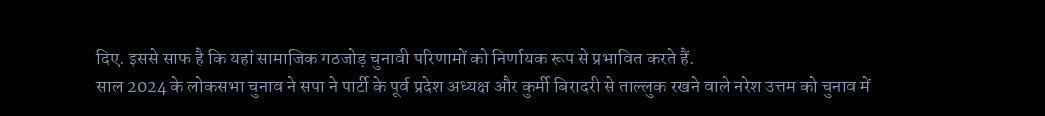दिए. इससे साफ है कि यहां सामाजिक गठजोड़ चुनावी परिणामों को निर्णायक रूप से प्रभावित करते हैं.
साल 2024 के लोकसभा चुनाव ने सपा ने पार्टी के पूर्व प्रदेश अध्यक्ष और कुर्मी बिरादरी से ताल्लुक रखने वाले नरेश उत्तम को चुनाव में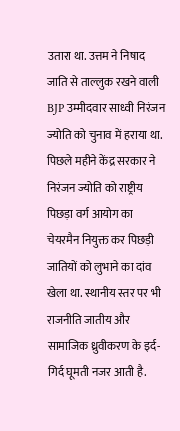उतारा था. उत्तम ने निषाद जाति से ताल्लुक रखने वाली BJP उम्मीदवार साध्वी निरंजन ज्योति को चुनाव में हराया था. पिछले महीने केंद्र सरकार ने निरंजन ज्योति को राष्ट्रीय पिछड़ा वर्ग आयोग का चेयरमैन नियुक्त कर पिछड़ी जातियों को लुभाने का दांव खेला था. स्थानीय स्तर पर भी राजनीति जातीय और सामाजिक ध्रुवीकरण के इर्द-गिर्द घूमती नजर आती है.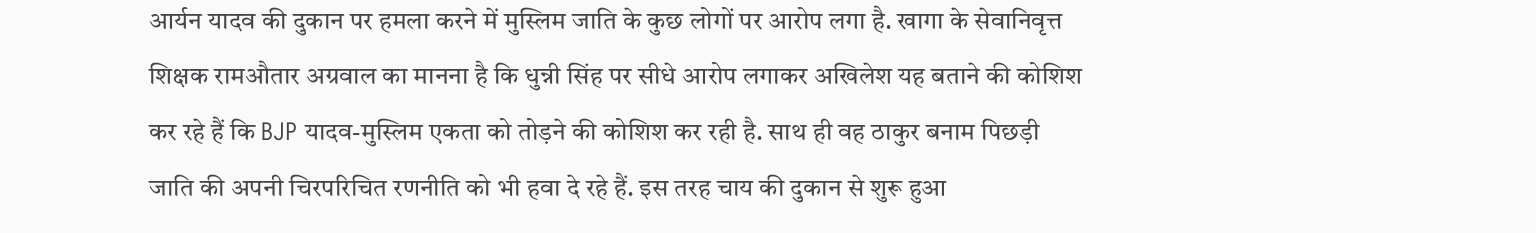आर्यन यादव की दुकान पर हमला करने में मुस्लिम जाति के कुछ लोगों पर आरोप लगा है. खागा के सेवानिवृत्त शिक्षक रामऔतार अग्रवाल का मानना है कि धुन्नी सिंह पर सीधे आरोप लगाकर अखिलेश यह बताने की कोशिश कर रहे हैं कि BJP यादव-मुस्लिम एकता को तोड़ने की कोशिश कर रही है. साथ ही वह ठाकुर बनाम पिछड़ी जाति की अपनी चिरपरिचित रणनीति को भी हवा दे रहे हैं. इस तरह चाय की दुकान से शुरू हुआ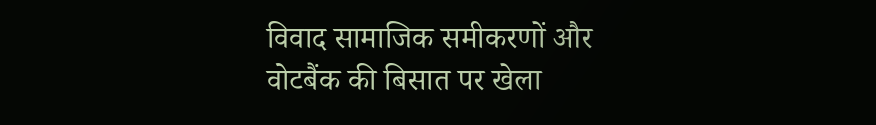विवाद सामाजिक समीकरणों और वोटबैंक की बिसात पर खेला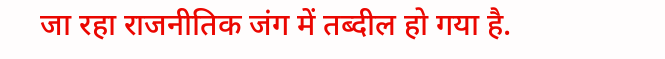जा रहा राजनीतिक जंग में तब्दील हो गया है.